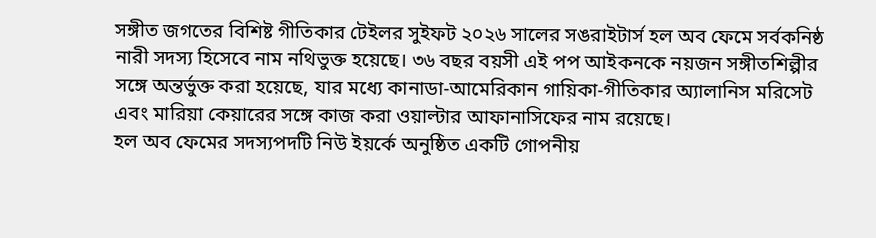সঙ্গীত জগতের বিশিষ্ট গীতিকার টেইলর সুইফট ২০২৬ সালের সঙরাইটার্স হল অব ফেমে সর্বকনিষ্ঠ নারী সদস্য হিসেবে নাম নথিভুক্ত হয়েছে। ৩৬ বছর বয়সী এই পপ আইকনকে নয়জন সঙ্গীতশিল্পীর সঙ্গে অন্তর্ভুক্ত করা হয়েছে, যার মধ্যে কানাডা-আমেরিকান গায়িকা-গীতিকার অ্যালানিস মরিসেট এবং মারিয়া কেয়ারের সঙ্গে কাজ করা ওয়াল্টার আফানাসিফের নাম রয়েছে।
হল অব ফেমের সদস্যপদটি নিউ ইয়র্কে অনুষ্ঠিত একটি গোপনীয়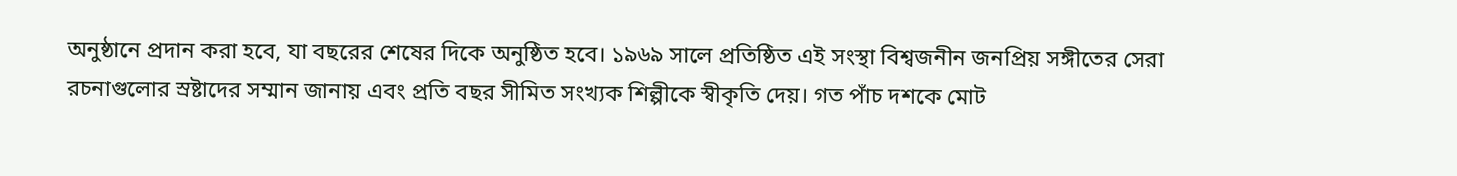অনুষ্ঠানে প্রদান করা হবে, যা বছরের শেষের দিকে অনুষ্ঠিত হবে। ১৯৬৯ সালে প্রতিষ্ঠিত এই সংস্থা বিশ্বজনীন জনপ্রিয় সঙ্গীতের সেরা রচনাগুলোর স্রষ্টাদের সম্মান জানায় এবং প্রতি বছর সীমিত সংখ্যক শিল্পীকে স্বীকৃতি দেয়। গত পাঁচ দশকে মোট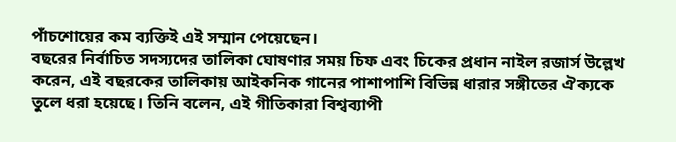পাঁচশোয়ের কম ব্যক্তিই এই সম্মান পেয়েছেন।
বছরের নির্বাচিত সদস্যদের তালিকা ঘোষণার সময় চিফ এবং চিকের প্রধান নাইল রজার্স উল্লেখ করেন, এই বছরকের তালিকায় আইকনিক গানের পাশাপাশি বিভিন্ন ধারার সঙ্গীতের ঐক্যকে তুলে ধরা হয়েছে। তিনি বলেন, এই গীতিকারা বিশ্বব্যাপী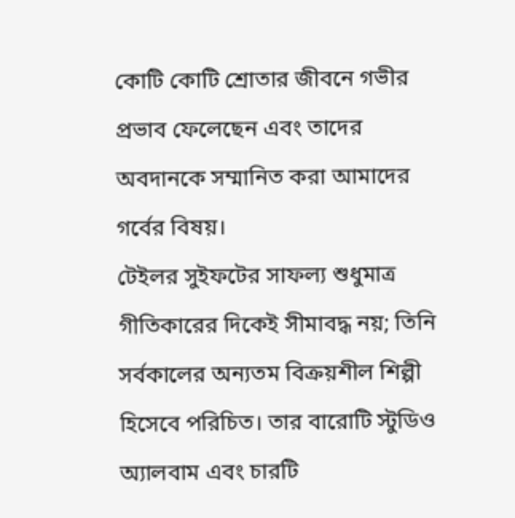কোটি কোটি শ্রোতার জীবনে গভীর প্রভাব ফেলেছেন এবং তাদের অবদানকে সম্মানিত করা আমাদের গর্বের বিষয়।
টেইলর সুইফটের সাফল্য শুধুমাত্র গীতিকারের দিকেই সীমাবদ্ধ নয়; তিনি সর্বকালের অন্যতম বিক্রয়শীল শিল্পী হিসেবে পরিচিত। তার বারোটি স্টুডিও অ্যালবাম এবং চারটি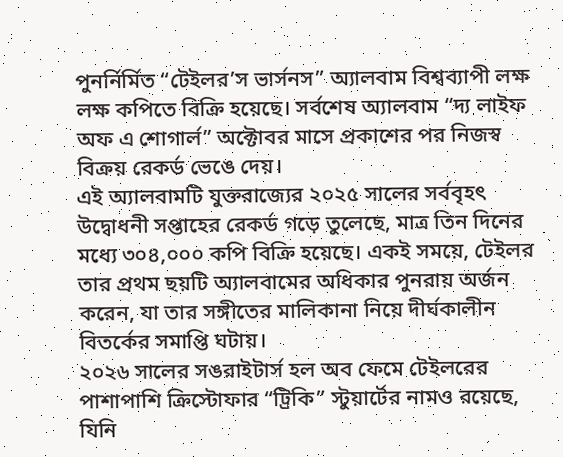পুনর্নির্মিত “টেইলর’স ভার্সনস” অ্যালবাম বিশ্বব্যাপী লক্ষ লক্ষ কপিতে বিক্রি হয়েছে। সর্বশেষ অ্যালবাম “দ্য লাইফ অফ এ শোগার্ল” অক্টোবর মাসে প্রকাশের পর নিজস্ব বিক্রয় রেকর্ড ভেঙে দেয়।
এই অ্যালবামটি যুক্তরাজ্যের ২০২৫ সালের সর্ববৃহৎ উদ্বোধনী সপ্তাহের রেকর্ড গড়ে তুলেছে, মাত্র তিন দিনের মধ্যে ৩০৪,০০০ কপি বিক্রি হয়েছে। একই সময়ে, টেইলর তার প্রথম ছয়টি অ্যালবামের অধিকার পুনরায় অর্জন করেন, যা তার সঙ্গীতের মালিকানা নিয়ে দীর্ঘকালীন বিতর্কের সমাপ্তি ঘটায়।
২০২৬ সালের সঙরাইটার্স হল অব ফেমে টেইলরের পাশাপাশি ক্রিস্টোফার “ট্রিকি” স্টুয়ার্টের নামও রয়েছে, যিনি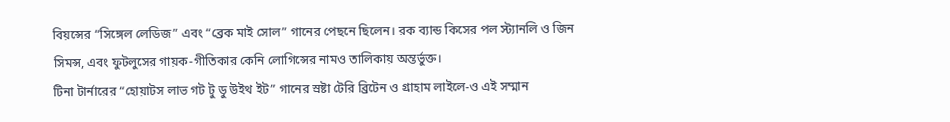বিয়ন্সের “সিঙ্গেল লেডিজ” এবং “ব্রেক মাই সোল” গানের পেছনে ছিলেন। রক ব্যান্ড কিসের পল স্ট্যানলি ও জিন সিমন্স, এবং ফুটলুসের গায়ক-গীতিকার কেনি লোগিন্সের নামও তালিকায় অন্তর্ভুক্ত।
টিনা টার্নারের “হোয়াটস লাভ গট টু ডু উইথ ইট” গানের স্রষ্টা টেরি ব্রিটেন ও গ্রাহাম লাইলে-ও এই সম্মান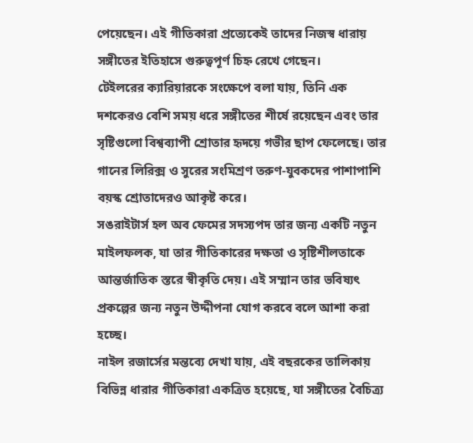পেয়েছেন। এই গীতিকারা প্রত্যেকেই তাদের নিজস্ব ধারায় সঙ্গীতের ইতিহাসে গুরুত্বপূর্ণ চিহ্ন রেখে গেছেন।
টেইলরের ক্যারিয়ারকে সংক্ষেপে বলা যায়, তিনি এক দশকেরও বেশি সময় ধরে সঙ্গীতের শীর্ষে রয়েছেন এবং তার সৃষ্টিগুলো বিশ্বব্যাপী শ্রোতার হৃদয়ে গভীর ছাপ ফেলেছে। তার গানের লিরিক্স ও সুরের সংমিশ্রণ তরুণ-যুবকদের পাশাপাশি বয়স্ক শ্রোতাদেরও আকৃষ্ট করে।
সঙরাইটার্স হল অব ফেমের সদস্যপদ তার জন্য একটি নতুন মাইলফলক, যা তার গীতিকারের দক্ষতা ও সৃষ্টিশীলতাকে আন্তর্জাতিক স্তরে স্বীকৃতি দেয়। এই সম্মান তার ভবিষ্যৎ প্রকল্পের জন্য নতুন উদ্দীপনা যোগ করবে বলে আশা করা হচ্ছে।
নাইল রজার্সের মন্তব্যে দেখা যায়, এই বছরকের তালিকায় বিভিন্ন ধারার গীতিকারা একত্রিত হয়েছে, যা সঙ্গীতের বৈচিত্র্য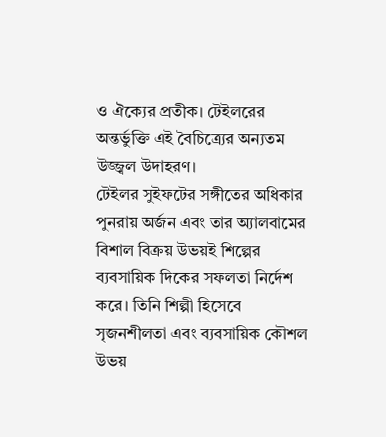ও ঐক্যের প্রতীক। টেইলরের অন্তর্ভুক্তি এই বৈচিত্র্যের অন্যতম উজ্জ্বল উদাহরণ।
টেইলর সুইফটের সঙ্গীতের অধিকার পুনরায় অর্জন এবং তার অ্যালবামের বিশাল বিক্রয় উভয়ই শিল্পের ব্যবসায়িক দিকের সফলতা নির্দেশ করে। তিনি শিল্পী হিসেবে সৃজনশীলতা এবং ব্যবসায়িক কৌশল উভয়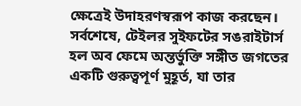ক্ষেত্রেই উদাহরণস্বরূপ কাজ করছেন।
সর্বশেষে, টেইলর সুইফটের সঙরাইটার্স হল অব ফেমে অন্তর্ভুক্তি সঙ্গীত জগতের একটি গুরুত্বপূর্ণ মুহূর্ত, যা তার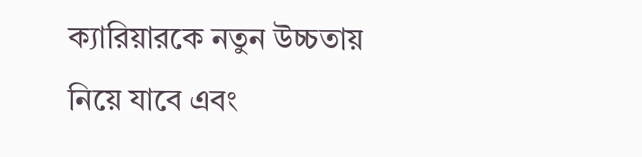ক্যারিয়ারকে নতুন উচ্চতায় নিয়ে যাবে এবং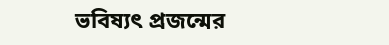ভবিষ্যৎ প্রজন্মের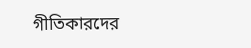গীতিকারদের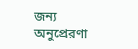জন্য অনুপ্রেরণা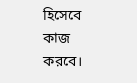হিসেবে কাজ করবে।